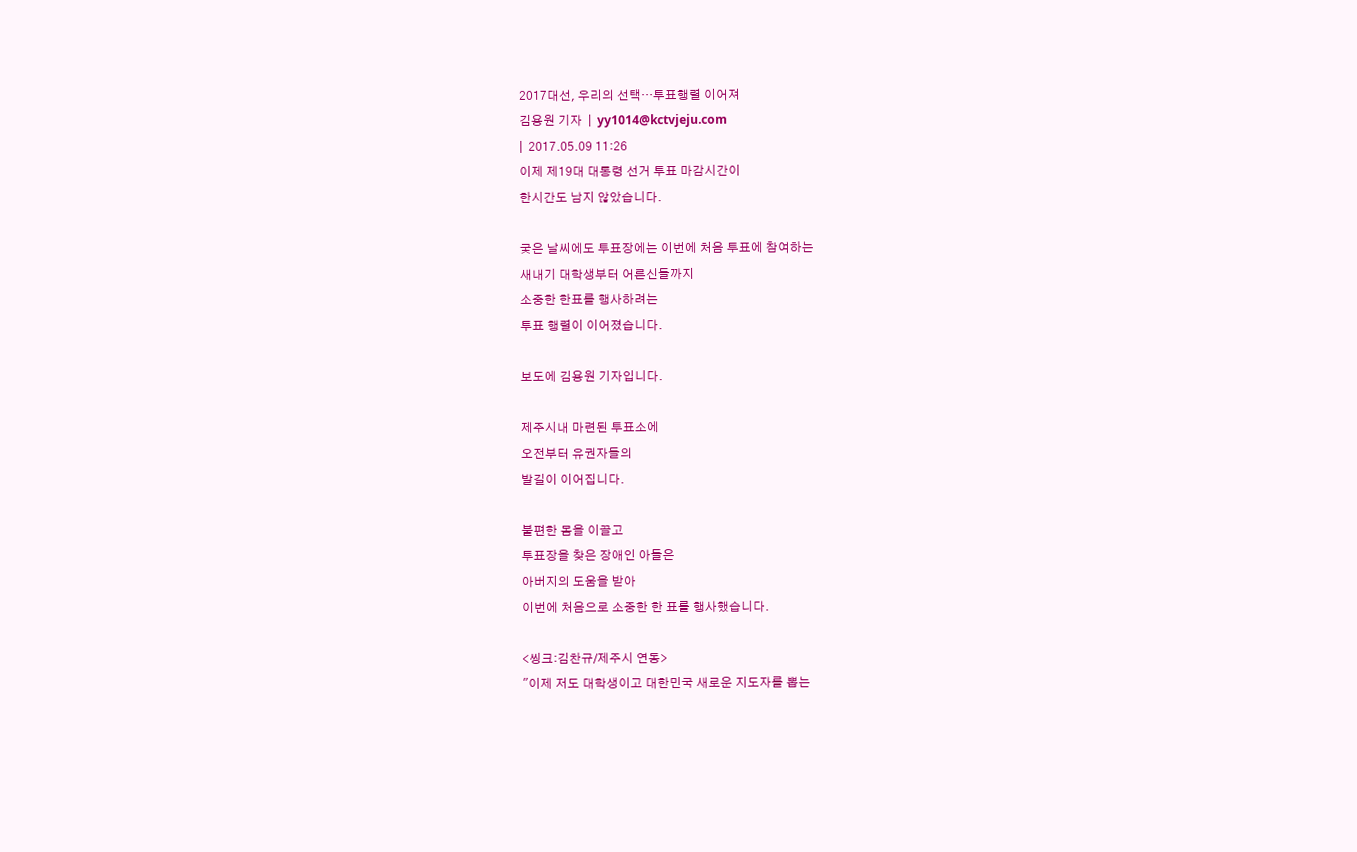2017대선, 우리의 선택…투표행렬 이어져
김용원 기자  |  yy1014@kctvjeju.com
|  2017.05.09 11:26
이제 제19대 대통령 선거 투표 마감시간이
한시간도 남지 않았습니다.

궂은 날씨에도 투표장에는 이번에 처음 투표에 참여하는
새내기 대학생부터 어른신들까지
소중한 한표를 행사하려는
투표 행렬이 이어졌습니다.

보도에 김용원 기자입니다.

제주시내 마련된 투표소에
오전부터 유권자들의
발길이 이어집니다.

불편한 몸을 이끌고
투표장을 찾은 장애인 아들은
아버지의 도움을 받아
이번에 처음으로 소중한 한 표를 행사했습니다.

<씽크:김찬규/제주시 연동>
"이제 저도 대학생이고 대한민국 새로운 지도자를 뽑는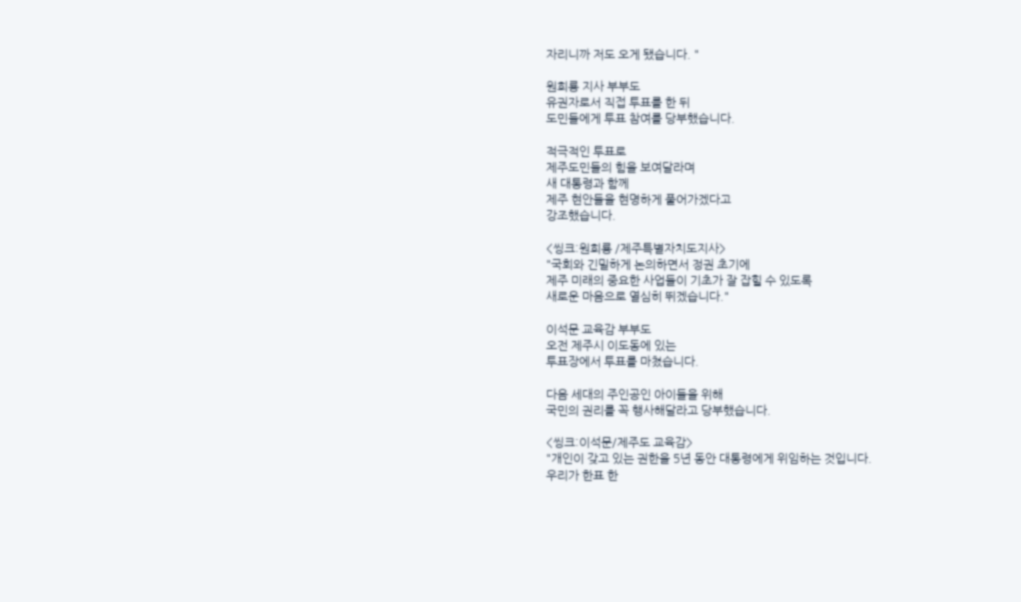자리니까 저도 오게 됐습니다. "

원희룡 지사 부부도
유권자로서 직접 투표를 한 뒤
도민들에게 투표 참여를 당부했습니다.

적극적인 투표로
제주도민들의 힘을 보여달라며
새 대통령과 함께
제주 현안들을 현명하게 풀어가겠다고
강조했습니다.

<씽크:원희룡 /제주특별자치도지사>
"국회와 긴밀하게 논의하면서 정권 초기에
제주 미래의 중요한 사업들이 기초가 잘 잡힐 수 있도록
새로운 마음으로 열심히 뛰겠습니다."

이석문 교육감 부부도
오전 제주시 이도동에 있는
투표장에서 투표를 마쳤습니다.

다음 세대의 주인공인 아이들을 위해
국민의 권리를 꼭 행사해달라고 당부했습니다.

<씽크:이석문/제주도 교육감>
"개인이 갖고 있는 권한을 5년 동안 대통령에게 위임하는 것입니다.
우리가 한표 한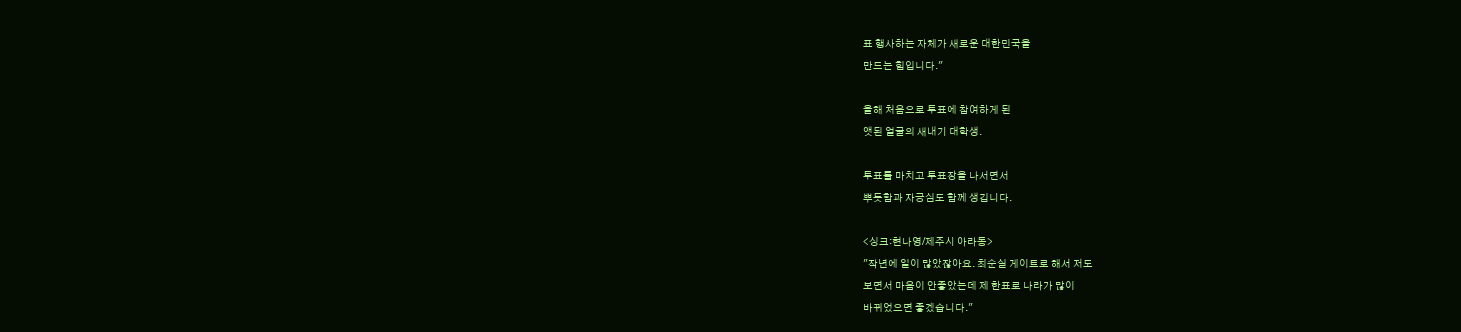표 행사하는 자체가 새로운 대한민국을
만드는 힘입니다."

올해 처음으로 투표에 참여하게 된
앳된 얼굴의 새내기 대학생.

투표를 마치고 투표장을 나서면서
뿌듯함과 자긍심도 함께 생깁니다.

<싱크:현나영/제주시 아라동>
"작년에 일이 많았잖아요. 최순실 게이트로 해서 저도
보면서 마음이 안좋았는데 제 한표로 나라가 많이
바뀌었으면 좋겠습니다."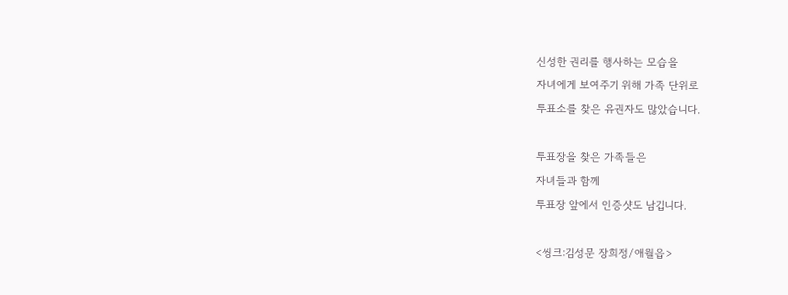신성한 권리를 행사하는 모습을
자녀에게 보여주기 위해 가족 단위로
투표소를 찾은 유권자도 많았습니다.

투표장을 찾은 가족들은
자녀들과 함께
투표장 앞에서 인증샷도 남깁니다.

<씽크:김성문 장희정/애월읍>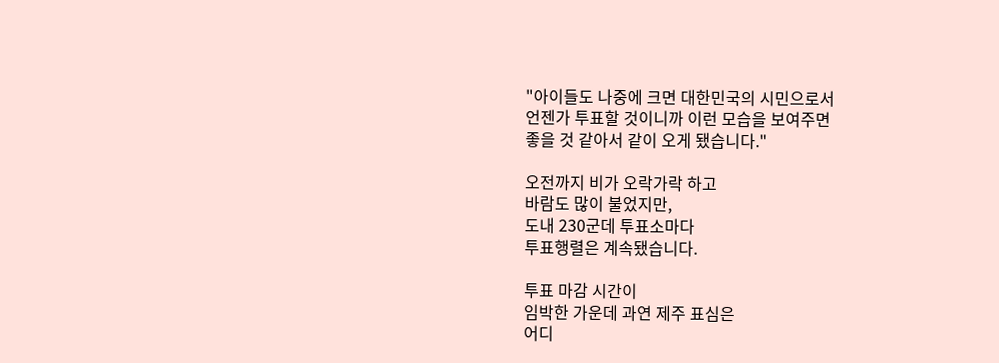"아이들도 나중에 크면 대한민국의 시민으로서
언젠가 투표할 것이니까 이런 모습을 보여주면
좋을 것 같아서 같이 오게 됐습니다."

오전까지 비가 오락가락 하고
바람도 많이 불었지만,
도내 230군데 투표소마다
투표행렬은 계속됐습니다.

투표 마감 시간이
임박한 가운데 과연 제주 표심은
어디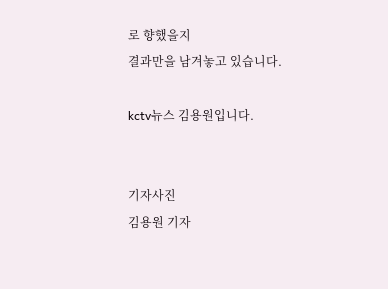로 향했을지
결과만을 남겨놓고 있습니다.

kctv뉴스 김용원입니다.


기자사진
김용원 기자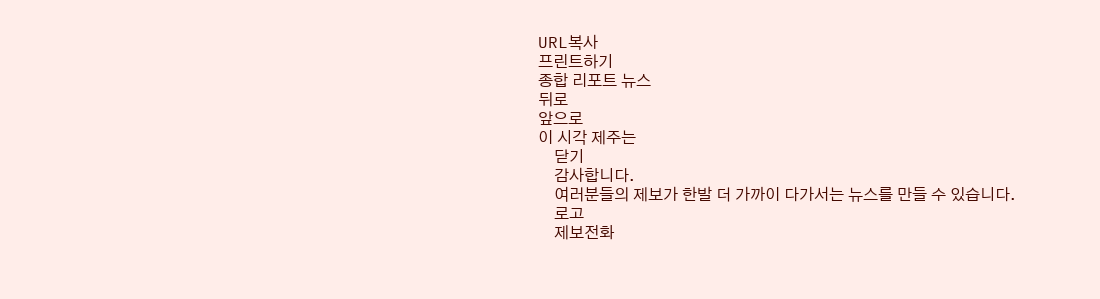URL복사
프린트하기
종합 리포트 뉴스
뒤로
앞으로
이 시각 제주는
    닫기
    감사합니다.
    여러분들의 제보가 한발 더 가까이 다가서는 뉴스를 만들 수 있습니다.
    로고
    제보전화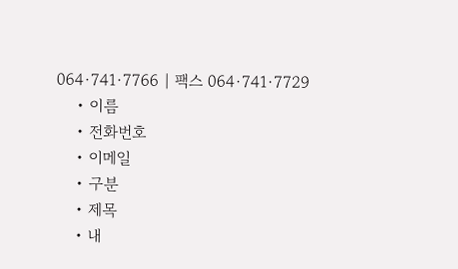064·741·7766 | 팩스 064·741·7729
    • 이름
    • 전화번호
    • 이메일
    • 구분
    • 제목
    • 내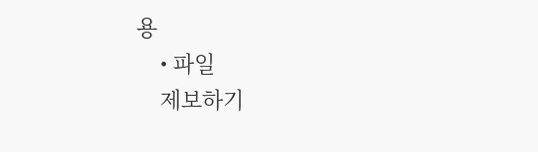용
    • 파일
    제보하기